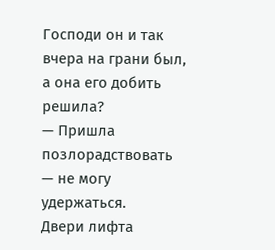Господи он и так вчера на грани был, а она его добить решила?
— Пришла позлорадствовать — не могу удержаться.
Двери лифта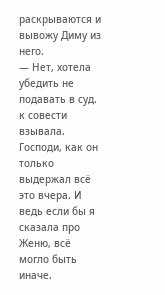раскрываются и вывожу Диму из него.
— Нет, хотела убедить не подавать в суд. к совести взывала.
Господи, как он только выдержал всё это вчера. И ведь если бы я сказала про Женю, всё могло быть иначе.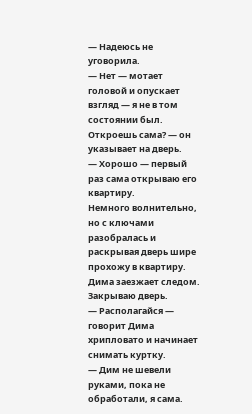— Надеюсь не уговорила.
— Нет — мотает головой и опускает взгляд — я не в том состоянии был. Откроешь сама? — он указывает на дверь.
— Хорошо — первый раз сама открываю его квартиру.
Немного волнительно, но с ключами разобралась и раскрывая дверь шире прохожу в квартиру.
Дима заезжает следом. Закрываю дверь.
— Располагайся — говорит Дима хрипловато и начинает снимать куртку.
— Дим не шевели руками, пока не обработали, я сама.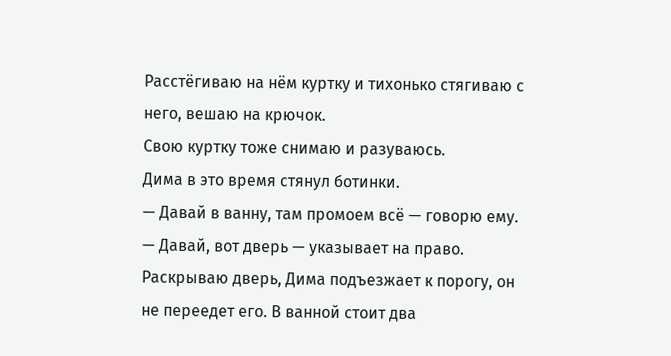Расстёгиваю на нём куртку и тихонько стягиваю с него, вешаю на крючок.
Свою куртку тоже снимаю и разуваюсь.
Дима в это время стянул ботинки.
— Давай в ванну, там промоем всё — говорю ему.
— Давай, вот дверь — указывает на право.
Раскрываю дверь, Дима подъезжает к порогу, он не переедет его. В ванной стоит два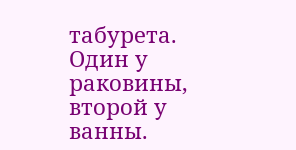табурета. Один у раковины, второй у ванны.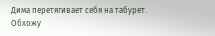Дима перетягивает себя на табурет. Обхожу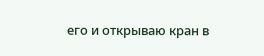его и открываю кран в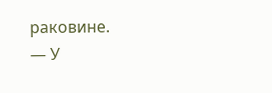раковине.
— У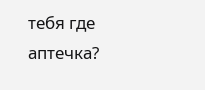тебя где аптечка?